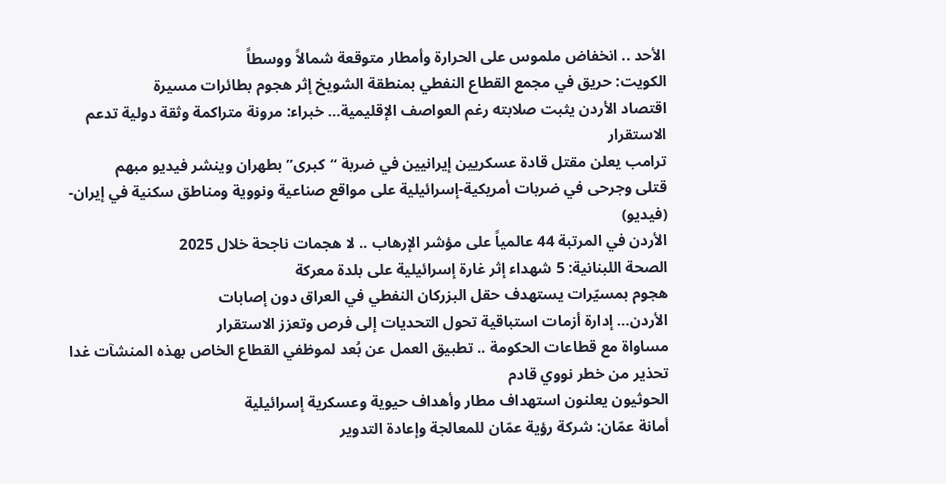الأحد .. انخفاض ملموس على الحرارة وأمطار متوقعة شمالاً ووسطاً
الكويت: حريق في مجمع القطاع النفطي بمنطقة الشويخ إثر هجوم بطائرات مسيرة
اقتصاد الأردن يثبت صلابته رغم العواصف الإقليمية… خبراء: مرونة متراكمة وثقة دولية تدعم الاستقرار
ترامب يعلن مقتل قادة عسكريين إيرانيين في ضربة “كبرى” بطهران وينشر فيديو مبهم
قتلى وجرحى في ضربات أمريكية-إسرائيلية على مواقع صناعية ونووية ومناطق سكنية في إيران- (فيديو)
الأردن في المرتبة 44 عالمياً على مؤشر الإرهاب .. لا هجمات ناجحة خلال 2025
الصحة اللبنانية: 5 شهداء إثر غارة إسرائيلية على بلدة معركة
هجوم بمسيّرات يستهدف حقل البزركان النفطي في العراق دون إصابات
الأردن… إدارة أزمات استباقية تحول التحديات إلى فرص وتعزز الاستقرار
مساواة مع قطاعات الحكومة .. تطبيق العمل عن بُعد لموظفي القطاع الخاص بهذه المنشآت غدا
تحذير من خطر نووي قادم
الحوثيون يعلنون استهداف مطار وأهداف حيوية وعسكرية إسرائيلية
أمانة عمّان: شركة رؤية عمّان للمعالجة وإعادة التدوير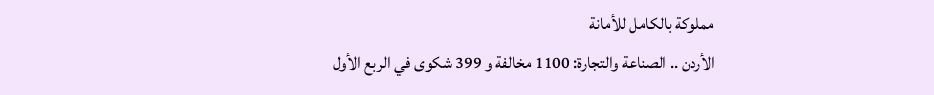مملوكة بالكامل للأمانة
الأردن .. الصناعة والتجارة: 1100 مخالفة و 399 شكوى في الربع الأول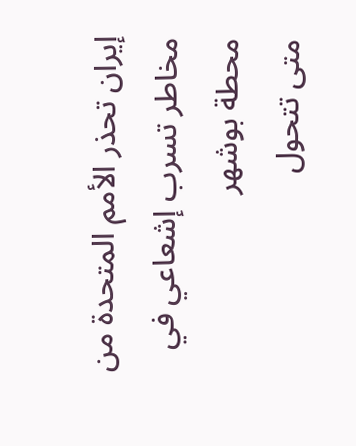إيران تحذر الأمم المتحدة من مخاطر تسرب إشعاعي في محطة بوشهر
متى تتحول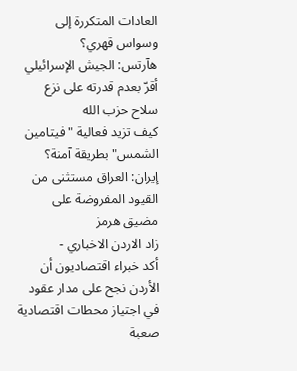العادات المتكررة إلى وسواس قهري؟
هآرتس: الجيش الإسرائيلي أقرّ بعدم قدرته على نزع سلاح حزب الله
كيف تزيد فعالية "فيتامين الشمس" بطريقة آمنة؟
إيران: العراق مستثنى من القيود المفروضة على مضيق هرمز
زاد الاردن الاخباري -
أكد خبراء اقتصاديون أن الأردن نجح على مدار عقود في اجتياز محطات اقتصادية صعبة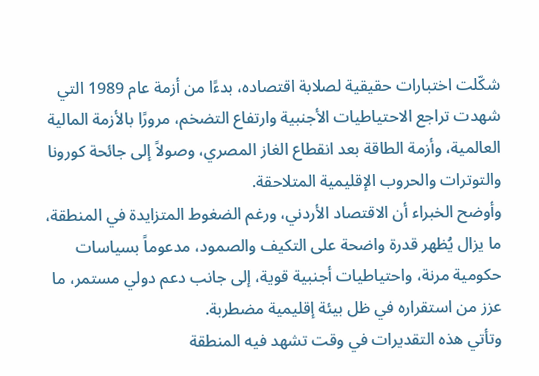شكّلت اختبارات حقيقية لصلابة اقتصاده، بدءًا من أزمة عام 1989 التي شهدت تراجع الاحتياطيات الأجنبية وارتفاع التضخم، مرورًا بالأزمة المالية العالمية، وأزمة الطاقة بعد انقطاع الغاز المصري، وصولاً إلى جائحة كورونا والتوترات والحروب الإقليمية المتلاحقة.
وأوضح الخبراء أن الاقتصاد الأردني، ورغم الضغوط المتزايدة في المنطقة، ما يزال يُظهر قدرة واضحة على التكيف والصمود، مدعوماً بسياسات حكومية مرنة، واحتياطيات أجنبية قوية، إلى جانب دعم دولي مستمر، ما عزز من استقراره في ظل بيئة إقليمية مضطربة.
وتأتي هذه التقديرات في وقت تشهد فيه المنطقة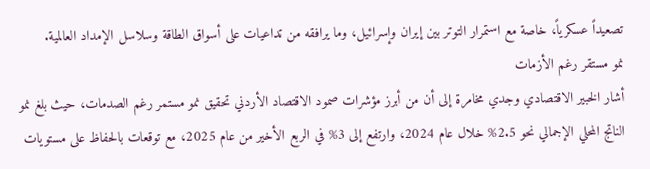تصعيداً عسكرياً، خاصة مع استمرار التوتر بين إيران وإسرائيل، وما يرافقه من تداعيات على أسواق الطاقة وسلاسل الإمداد العالمية.
نمو مستقر رغم الأزمات
أشار الخبير الاقتصادي وجدي مخامرة إلى أن من أبرز مؤشرات صمود الاقتصاد الأردني تحقيق نمو مستمر رغم الصدمات، حيث بلغ نمو الناتج المحلي الإجمالي نحو 2.5% خلال عام 2024، وارتفع إلى 3% في الربع الأخير من عام 2025، مع توقعات بالحفاظ على مستويات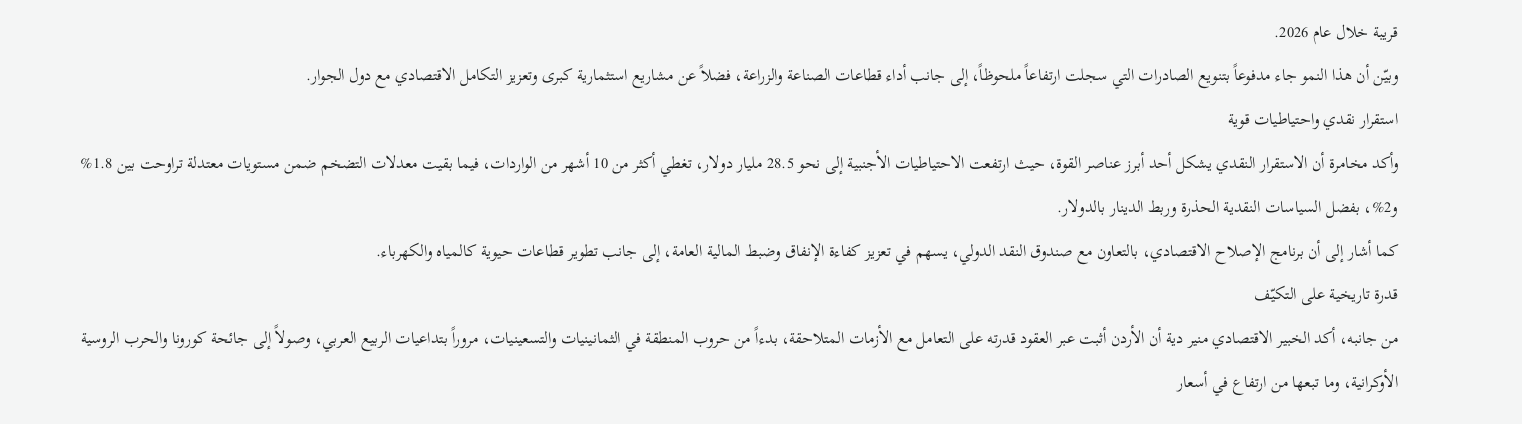قريبة خلال عام 2026.
وبيّن أن هذا النمو جاء مدفوعاً بتنويع الصادرات التي سجلت ارتفاعاً ملحوظاً، إلى جانب أداء قطاعات الصناعة والزراعة، فضلاً عن مشاريع استثمارية كبرى وتعزيز التكامل الاقتصادي مع دول الجوار.
استقرار نقدي واحتياطيات قوية
وأكد مخامرة أن الاستقرار النقدي يشكل أحد أبرز عناصر القوة، حيث ارتفعت الاحتياطيات الأجنبية إلى نحو 28.5 مليار دولار، تغطي أكثر من 10 أشهر من الواردات، فيما بقيت معدلات التضخم ضمن مستويات معتدلة تراوحت بين 1.8% و2%، بفضل السياسات النقدية الحذرة وربط الدينار بالدولار.
كما أشار إلى أن برنامج الإصلاح الاقتصادي، بالتعاون مع صندوق النقد الدولي، يسهم في تعزيز كفاءة الإنفاق وضبط المالية العامة، إلى جانب تطوير قطاعات حيوية كالمياه والكهرباء.
قدرة تاريخية على التكيّف
من جانبه، أكد الخبير الاقتصادي منير دية أن الأردن أثبت عبر العقود قدرته على التعامل مع الأزمات المتلاحقة، بدءاً من حروب المنطقة في الثمانينيات والتسعينيات، مروراً بتداعيات الربيع العربي، وصولاً إلى جائحة كورونا والحرب الروسية الأوكرانية، وما تبعها من ارتفاع في أسعار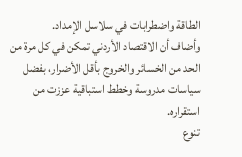الطاقة واضطرابات في سلاسل الإمداد.
وأضاف أن الاقتصاد الأردني تمكن في كل مرة من الحد من الخسائر والخروج بأقل الأضرار، بفضل سياسات مدروسة وخطط استباقية عززت من استقراره.
تنوع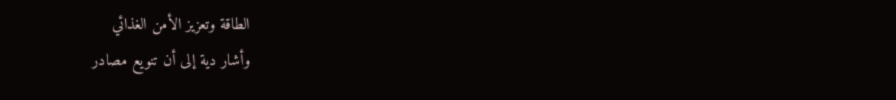الطاقة وتعزيز الأمن الغذائي
وأشار دية إلى أن تنويع مصادر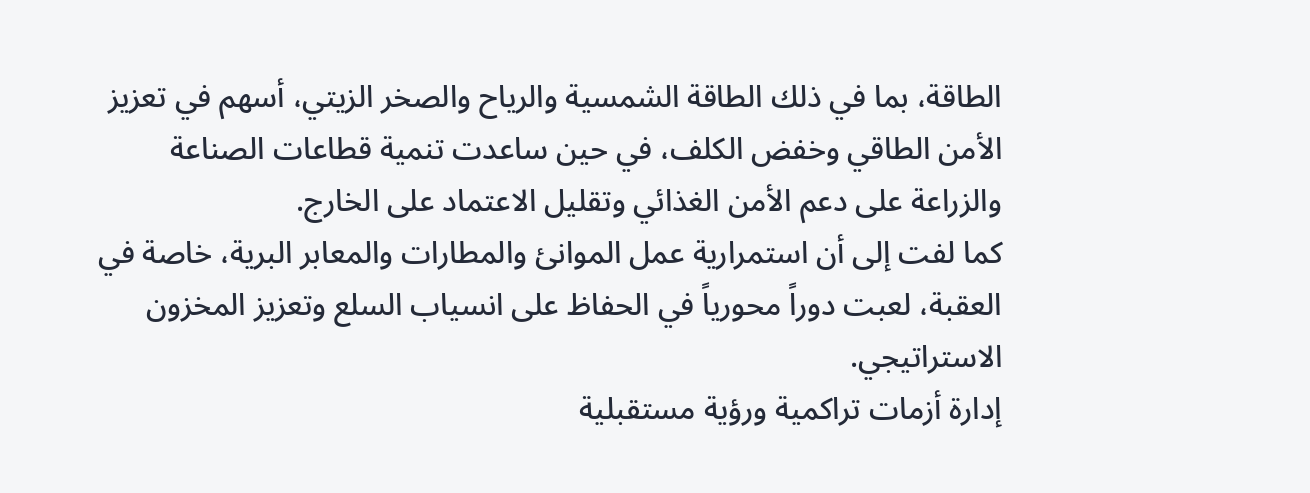الطاقة، بما في ذلك الطاقة الشمسية والرياح والصخر الزيتي، أسهم في تعزيز الأمن الطاقي وخفض الكلف، في حين ساعدت تنمية قطاعات الصناعة والزراعة على دعم الأمن الغذائي وتقليل الاعتماد على الخارج.
كما لفت إلى أن استمرارية عمل الموانئ والمطارات والمعابر البرية، خاصة في العقبة، لعبت دوراً محورياً في الحفاظ على انسياب السلع وتعزيز المخزون الاستراتيجي.
إدارة أزمات تراكمية ورؤية مستقبلية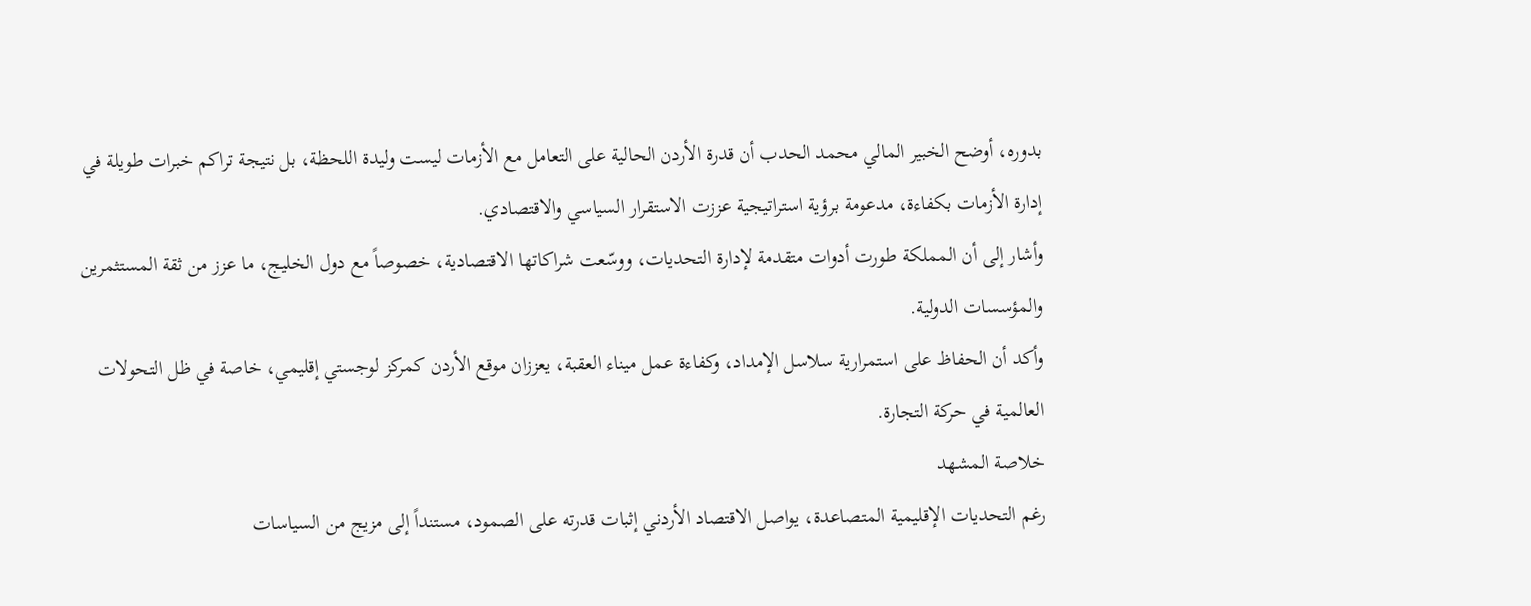بدوره، أوضح الخبير المالي محمد الحدب أن قدرة الأردن الحالية على التعامل مع الأزمات ليست وليدة اللحظة، بل نتيجة تراكم خبرات طويلة في إدارة الأزمات بكفاءة، مدعومة برؤية استراتيجية عززت الاستقرار السياسي والاقتصادي.
وأشار إلى أن المملكة طورت أدوات متقدمة لإدارة التحديات، ووسّعت شراكاتها الاقتصادية، خصوصاً مع دول الخليج، ما عزز من ثقة المستثمرين والمؤسسات الدولية.
وأكد أن الحفاظ على استمرارية سلاسل الإمداد، وكفاءة عمل ميناء العقبة، يعززان موقع الأردن كمركز لوجستي إقليمي، خاصة في ظل التحولات العالمية في حركة التجارة.
خلاصة المشهد
رغم التحديات الإقليمية المتصاعدة، يواصل الاقتصاد الأردني إثبات قدرته على الصمود، مستنداً إلى مزيج من السياسات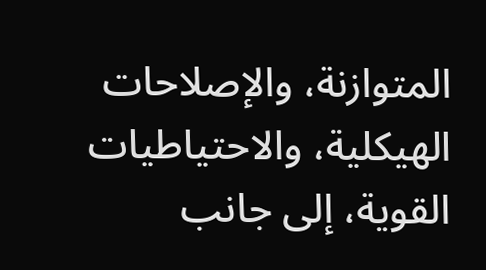المتوازنة، والإصلاحات الهيكلية، والاحتياطيات القوية، إلى جانب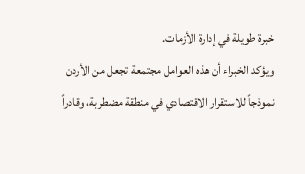خبرة طويلة في إدارة الأزمات.
ويؤكد الخبراء أن هذه العوامل مجتمعة تجعل من الأردن نموذجاً للاستقرار الاقتصادي في منطقة مضطربة، وقادراً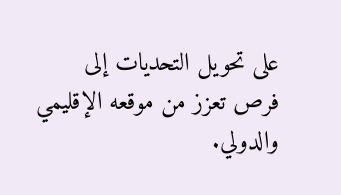على تحويل التحديات إلى فرص تعزز من موقعه الإقليمي والدولي.